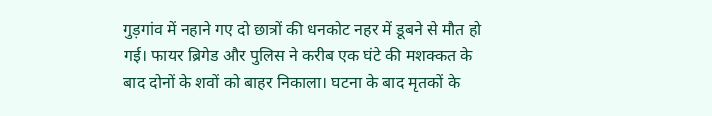गुड़गांव में नहाने गए दो छात्रों की धनकोट नहर में डूबने से मौत हो गई। फायर ब्रिगेड और पुलिस ने करीब एक घंटे की मशक्कत के बाद दोनों के शवों को बाहर निकाला। घटना के बाद मृतकों के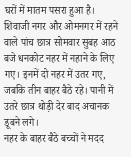घरों में मातम पसरा हुआ है।
शिवाजी नगर और ओमनगर में रहने वाले पांच छात्र सोमवार सुबह आठ बजे धनकोट नहर में नहाने के लिए गए। इनमें दो नहर में उतर गए, जबकि तीन बाहर बैठे रहे। पानी में उतरे छात्र थोड़ी देर बाद अचानक डूबने लगे।
नहर के बाहर बैठे बच्चों ने मदद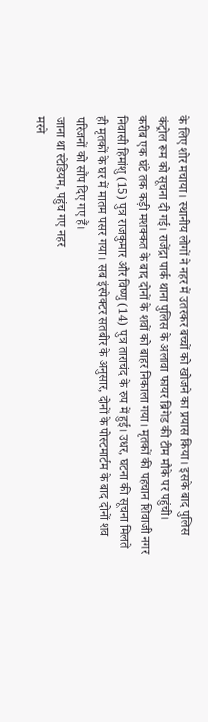के लिए शोर मचाया। स्थानीय लोगों ने नहर में उतरकर बच्चों को खोजने का प्रयास किया। इसके बाद पुलिस कंट्रोल रूम को सूचना दी गई। राजेंद्रा पार्क थाना पुलिस के अलावा फायर ब्रिगेड की टीम मौके पर पहुंची।
करीब एक घंटे तक कड़ी मशक्कत के बाद दोनों के शवों को बाहर निकाला गया। मृतकों की पहचान शिवाजी नगर निवासी हिमांशु (15) पुत्र राजकुमार और विष्णु (14) पुत्र ताराचंद के रुप में हुई। उधर, घटना की सूचना मिलते ही मृतकों के घर में मातम पसर गया। सब इंस्पेक्टर सतबीर के अनुसार, दोनों के पोस्टमार्टम के बाद दोनों शव परिजनों को सौंप दिए गए हैं।
जाना था स्टेडियम, पहुंच गए नहर
मरने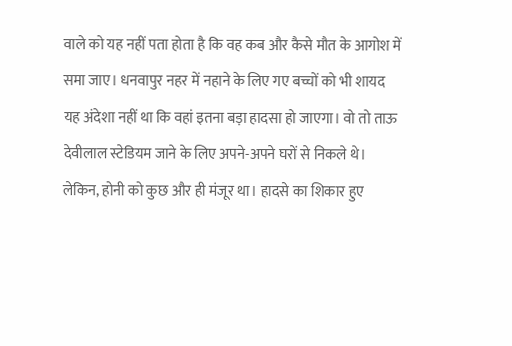वाले को यह नहीं पता होता है कि वह कब और कैसे मौत के आगोश में समा जाए। धनवापुर नहर में नहाने के लिए गए बच्चों को भी शायद यह अंदेशा नहीं था कि वहां इतना बड़ा हादसा हो जाएगा। वो तो ताऊ देवीलाल स्टेडियम जाने के लिए अपने-अपने घरों से निकले थे।
लेकिन, होनी को कुछ और ही मंजूर था। हादसे का शिकार हुए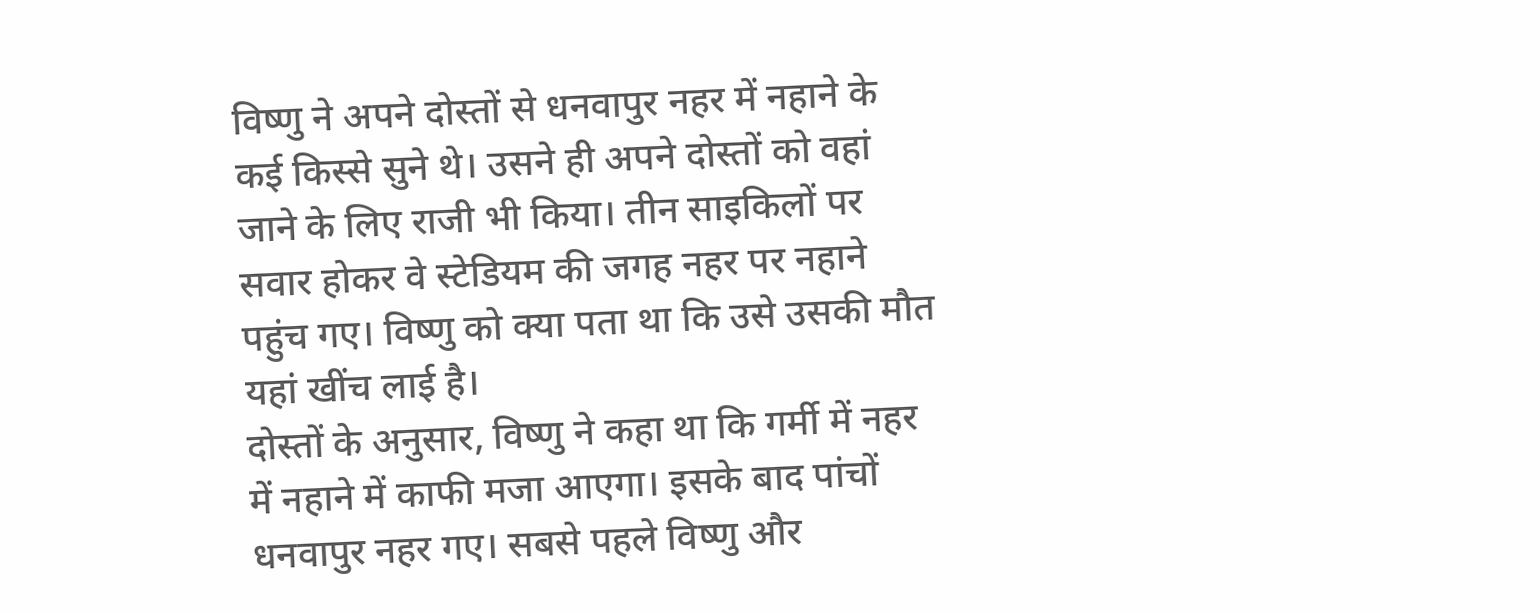विष्णु ने अपने दोस्तों से धनवापुर नहर में नहाने के कई किस्से सुने थे। उसने ही अपने दोस्तों को वहां जाने के लिए राजी भी किया। तीन साइकिलों पर सवार होकर वे स्टेडियम की जगह नहर पर नहाने पहुंच गए। विष्णु को क्या पता था कि उसे उसकी मौत यहां खींच लाई है।
दोस्तों के अनुसार, विष्णु ने कहा था कि गर्मी में नहर में नहाने में काफी मजा आएगा। इसके बाद पांचों धनवापुर नहर गए। सबसे पहले विष्णु और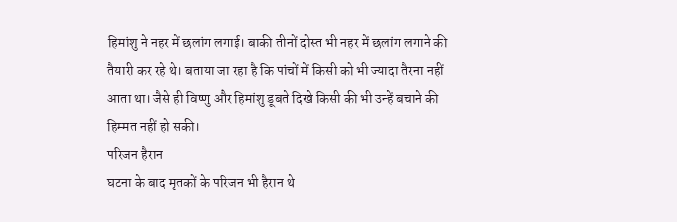हिमांशु ने नहर में छलांग लगाई। बाकी तीनों दोस्त भी नहर में छलांग लगाने की तैयारी कर रहे थे। बताया जा रहा है कि पांचों में किसी को भी ज्यादा तैरना नहीं आता था। जैसे ही विष्णु और हिमांशु डूबते दिखे किसी की भी उन्हें बचाने की हिम्मत नहीं हो सकी।
परिजन हैरान
घटना के बाद मृतकों के परिजन भी हैरान थे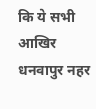कि ये सभी आखिर धनवापुर नहर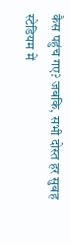कैस पहुंच गए? जबकि, सभी दोस्त हर सुबह स्टेडियम में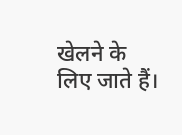खेलने के लिए जाते हैं।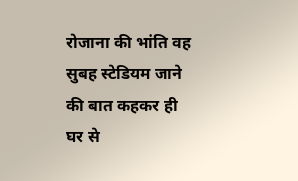रोजाना की भांति वह सुबह स्टेडियम जाने की बात कहकर ही घर से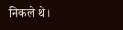निकले थे।